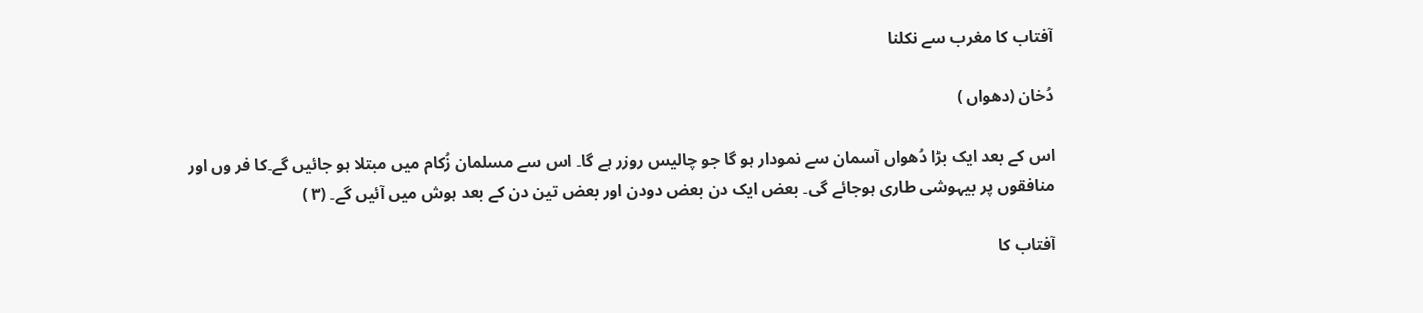آفتاب کا مغرب سے نکلنا

دُخان (دھواں )

اس کے بعد ایک بڑا دُھواں آسمان سے نمودار ہو گا جو چالیس روزر ہے گا۔ اس سے مسلمان زُکام میں مبتلا ہو جائیں گے۔کا فر وں اور منافقوں پر بیہوشی طاری ہوجائے گی۔ بعض ایک دن بعض دودن اور بعض تین دن کے بعد ہوش میں آئیں گے۔ (۳ )

آفتاب کا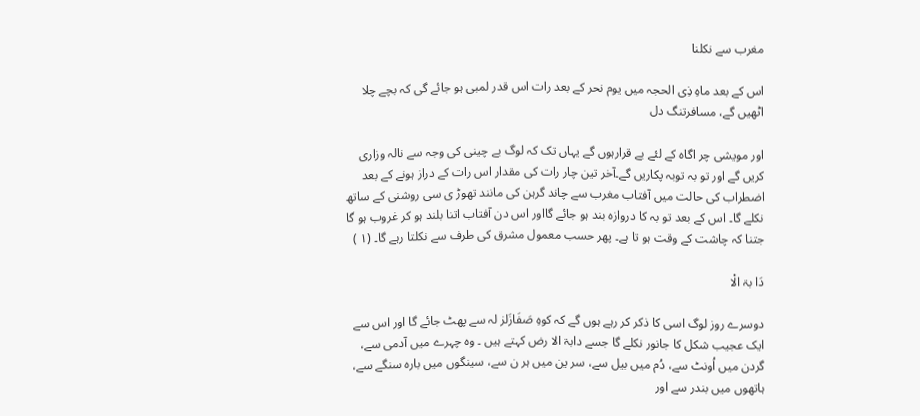مغرب سے نکلنا

اس کے بعد ماہِ ذِی الحجہ میں یوم نحر کے بعد رات اس قدر لمبی ہو جائے گی کہ بچے چلا اٹھیں گے، مسافرتنگ دل

اور مویشی چر اگاہ کے لئے بے قرارہوں گے یہاں تک کہ لوگ بے چینی کی وجہ سے نالہ وزاری کریں گے اور تو بہ توبہ پکاریں گے۔آخر تین چار رات کی مقدار اس رات کے دراز ہونے کے بعد اضطراب کی حالت میں آفتاب مغرب سے چاند گرہن کی مانند تھوڑ ی سی روشنی کے ساتھ نکلے گا۔ اس کے بعد تو بہ کا دروازہ بند ہو جائے گااور اس دن آفتاب اتنا بلند ہو کر غروب ہو گا جتنا کہ چاشت کے وقت ہو تا ہے۔ پھر حسب معمول مشرق کی طرف سے نکلتا رہے گا۔ (۱ )

دَا بۃ الْا

دوسرے روز لوگ اسی کا ذکر کر رہے ہوں گے کہ کوہِ صَفَازَلز لہ سے پھٹ جائے گا اور اس سے ایک عجیب شکل کا جانور نکلے گا جسے دابۃ الا رض کہتے ہیں ۔ وہ چہرے میں آدمی سے، گردن میں اُونٹ سے، دُم میں بیل سے، سر ین میں ہر ن سے، سینگوں میں بارہ سنگے سے، ہاتھوں میں بندر سے اور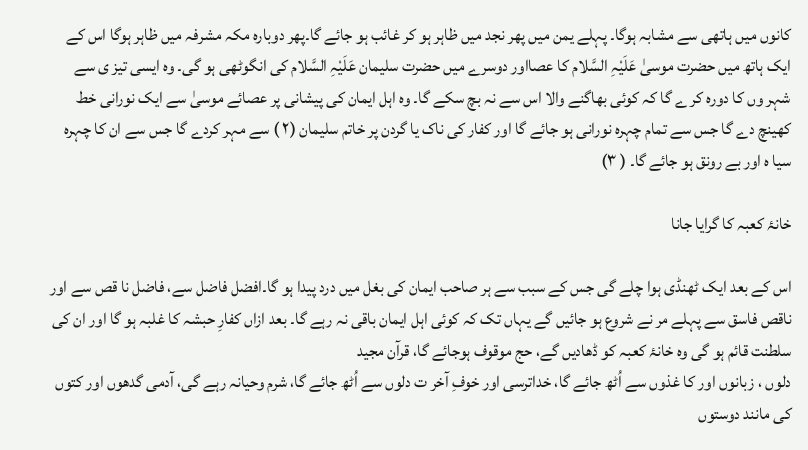کانوں میں ہاتھی سے مشابہ ہوگا۔ پہلے یمن میں پھر نجد میں ظاہر ہو کر غائب ہو جائے گا۔پھر دوبارہ مکہ مشرفہ میں ظاہر ہوگا اس کے ایک ہاتھ میں حضرت موسیٰ عَلَیْہِ السَّلام کا عصااور دوسرے میں حضرت سلیمان عَلَیْہِ السَّلام کی انگوٹھی ہو گی۔ وہ ایسی تیز ی سے شہر وں کا دورہ کر ے گا کہ کوئی بھاگنے والا اس سے نہ بچ سکے گا۔ وہ اہل ایمان کی پیشانی پر عصائے موسیٰ سے ایک نورانی خط کھینچ دے گا جس سے تمام چہرہ نورانی ہو جائے گا اور کفار کی ناک یا گردن پر خاتم سلیمان (۲ ) سے مہر کردے گا جس سے ان کا چہرہ سیا ہ اور بے رونق ہو جائے گا۔ ( ۳)

خانۂ کعبہ کا گرایا جانا

اس کے بعد ایک ٹھنڈی ہوا چلے گی جس کے سبب سے ہر صاحب ایمان کی بغل میں درد پیدا ہو گا۔افضل فاضل سے، فاضل نا قص سے اور ناقص فاسق سے پہلے مر نے شروع ہو جائیں گے یہاں تک کہ کوئی اہل ایمان باقی نہ رہے گا۔ بعد ازاں کفارِ حبشہ کا غلبہ ہو گا اور ان کی سلطنت قائم ہو گی وہ خانۂ کعبہ کو ڈھادیں گے، حج موقوف ہوجائے گا، قرآن مجید
دلوں ، زبانوں اور کا غذوں سے اُٹھ جائے گا، خداترسی اور خوفِ آخر ت دلوں سے اُٹھ جائے گا، شرم وحیانہ رہے گی، آدمی گدھوں اور کتوں کی مانند دوستوں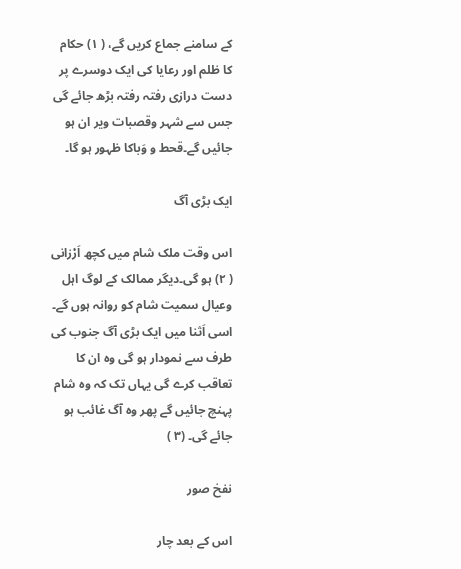کے سامنے جماع کریں گے، ( ۱) حکام کا ظلم اور رعایا کی ایک دوسرے پر دست درازی رفتہ رفتہ بڑھ جائے گی جس سے شہر وقصبات ویر ان ہو جائیں گے۔قحط و وَباکا ظہور ہو گا۔

ایک بڑی آگ

اس وقت ملک شام میں کچھ اَرْزانی ( ۲) ہو گی۔دیگر ممالک کے لوگ اہل وعیال سمیت شام کو روانہ ہوں گے۔ اسی اَثنا میں ایک بڑی آگ جنوب کی طرف سے نمودار ہو گی وہ ان کا تعاقب کرے گی یہاں تک کہ وہ شام پہنچ جائیں گے پھر وہ آگ غائب ہو جائے گی۔ (۳ )

نفخ صور

اس کے بعد چار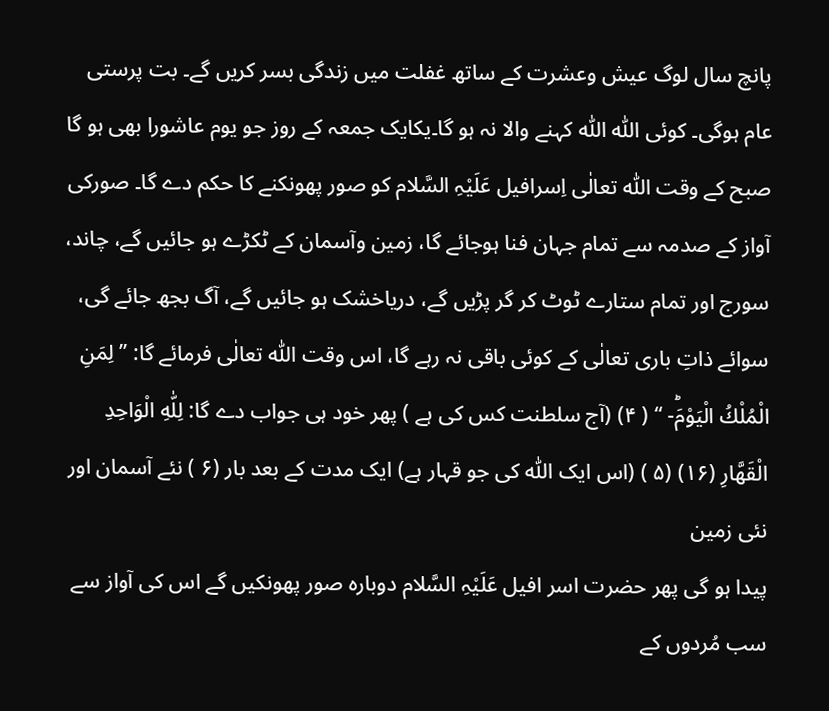پانچ سال لوگ عیش وعشرت کے ساتھ غفلت میں زندگی بسر کریں گے۔ بت پرستی عام ہوگی۔ کوئی اللّٰہ اللّٰہ کہنے والا نہ ہو گا۔یکایک جمعہ کے روز جو یوم عاشورا بھی ہو گا صبح کے وقت اللّٰہ تعالٰی اِسرافیل عَلَیْہِ السَّلام کو صور پھونکنے کا حکم دے گا۔ صورکی آواز کے صدمہ سے تمام جہان فنا ہوجائے گا، زمین وآسمان کے ٹکڑے ہو جائیں گے، چاند، سورج اور تمام ستارے ٹوٹ کر گر پڑیں گے، دریاخشک ہو جائیں گے، آگ بجھ جائے گی، سوائے ذاتِ باری تعالٰی کے کوئی باقی نہ رہے گا، اس وقت اللّٰہ تعالٰی فرمائے گا: ’’ لِمَنِ الْمُلْكُ الْیَوْمَؕ- ‘‘ ( ۴) (آج سلطنت کس کی ہے ) پھر خود ہی جواب دے گا: لِلّٰهِ الْوَاحِدِ الْقَهَّارِ (۱۶) (۵ ) (اس ایک اللّٰہ کی جو قہار ہے) ایک مدت کے بعد بار (۶ ) نئے آسمان اور نئی زمین
پیدا ہو گی پھر حضرت اسر افیل عَلَیْہِ السَّلام دوبارہ صور پھونکیں گے اس کی آواز سے سب مُردوں کے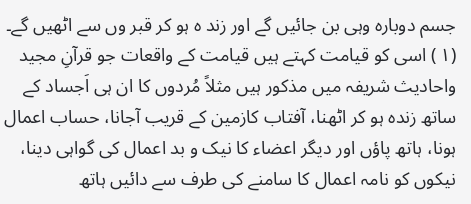جسم دوبارہ وہی بن جائیں گے اور زند ہ ہو کر قبر وں سے اٹھیں گے۔ (۱ ) اسی کو قیامت کہتے ہیں قیامت کے واقعات جو قرآنِ مجید واحادیث شریفہ میں مذکور ہیں مثلاً مُردوں کا ان ہی اَجساد کے ساتھ زندہ ہو کر اٹھنا، آفتاب کازمین کے قریب آجانا، حساب اعمال ہونا، ہاتھ پاؤں اور دیگر اعضاء کا نیک و بد اعمال کی گواہی دینا، نیکوں کو نامہ اعمال کا سامنے کی طرف سے دائیں ہاتھ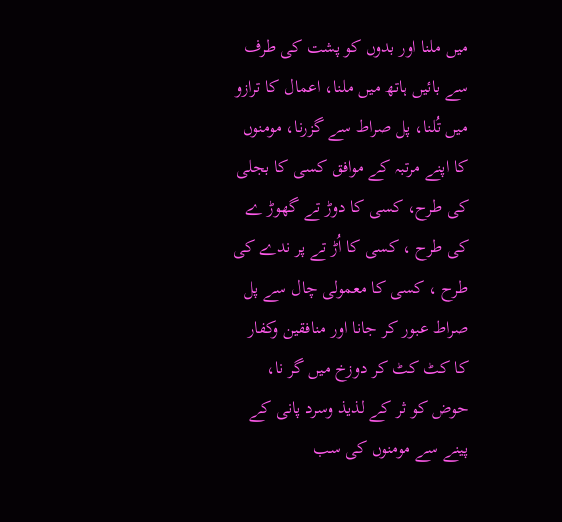میں ملنا اور بدوں کو پشت کی طرف سے بائیں ہاتھ میں ملنا، اعمال کا ترازو میں تُلنا، پل صراط سے گزرنا، مومنوں کا اپنے مرتبہ کے موافق کسی کا بجلی کی طرح، کسی کا دوڑ تے گھوڑ ے کی طرح ، کسی کا اُڑ تے پر ندے کی طرح ، کسی کا معمولی چال سے پل صراط عبور کر جانا اور منافقین وکفار کا کٹ کٹ کر دوزخ میں گر نا، حوض کو ثر کے لذیذ وسرد پانی کے پینے سے مومنوں کی سب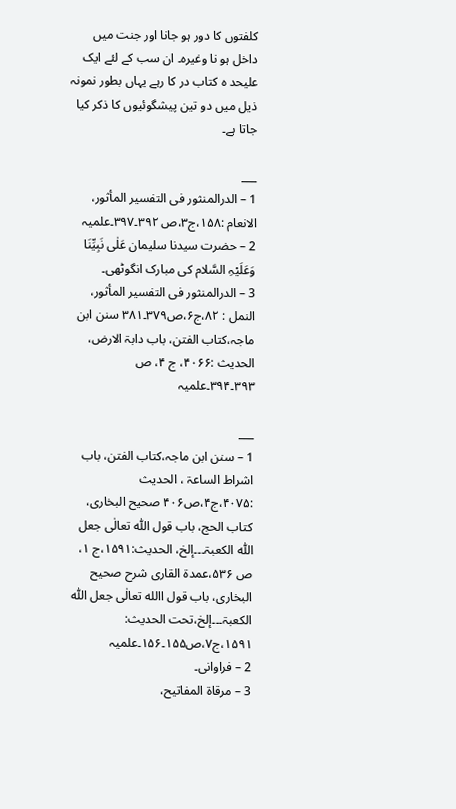کلفتوں کا دور ہو جانا اور جنت میں داخل ہو نا وغیرہ۔ ان سب کے لئے ایک علیحد ہ کتاب در کا رہے یہاں بطور نمونہ ذیل میں دو تین پیشگوئیوں کا ذکر کیا جاتا ہے۔

___
1 – الدرالمنثور فی التفسیر المأثور، الانعام :۱۵۸،ج۳،ص ۳۹۲۔۳۹۷۔علمیہ
2 – حضرت سیدنا سلیمان عَلٰی نَبِیِّنَا وَعَلَیْہِ السَّلام کی مبارک انگوٹھی۔
3 – الدرالمنثور فی التفسیر المأثور، النمل : ۸۲،ج۶،ص۳۷۹۔۳۸۱ سنن ابن ماجہ،کتاب الفتن، باب دابۃ الارض، الحدیث :۴۰۶۶، ج ۴، ص ۳۹۳۔۳۹۴۔علمیہ

___
1 – سنن ابن ماجہ،کتاب الفتن، باب اشراط الساعۃ ، الحدیث :۴۰۷۵،ج۴،ص۴۰۶ صحیح البخاری، کتاب الحج، باب قول اللّٰہ تعالٰی جعل اللّٰہ الکعبۃ۔۔۔إلخ، الحدیث:۱۵۹۱،ج ۱، ص ۵۳۶،عمدۃ القاری شرح صحیح البخاری، باب قول االله تعالٰی جعل اللّٰہ الکعبۃ۔۔۔إلخ،تحت الحدیث: ۱۵۹۱،ج۷،ص۱۵۵۔۱۵۶۔علمیہ
2 – فراوانی۔
3 – مرقاۃ المفاتیح،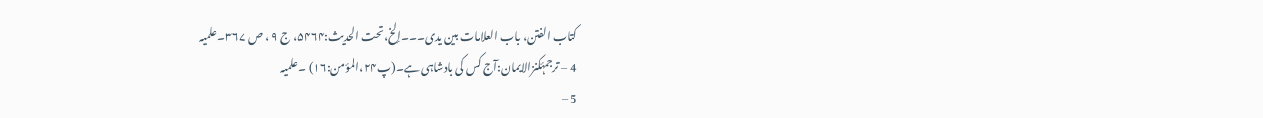کتاب الفتن، باب العلامات بین یدی۔۔۔إلخ،تحت الحدیث:۵۴۶۴، ج ۹ ، ص ۳۶۷۔علمیہ
4 – ترجمۂکنزالایمان:آج کس کی بادشاہی ہے۔(پ۲۴،المؤمن:۱۶) ۔علمیہ
5 –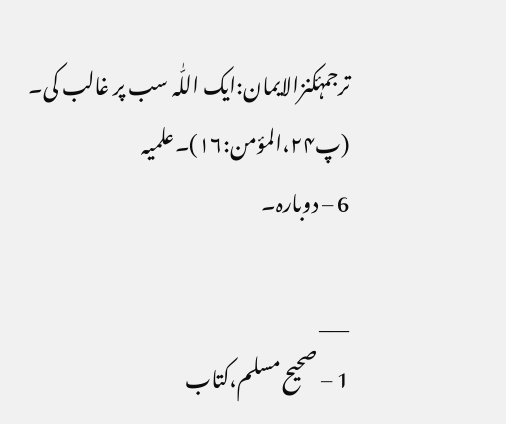ترجمۂکنزالایمان:ایک اللّٰہ سب پر غالب کی۔ (پ۲۴،المؤمن:۱۶)۔علمیہ
6 – دوبارہ۔

___
1 – صحیح مسلم،کتاب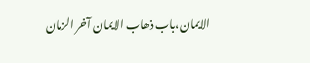الایمان،باب ذھاب الایمان آخر الزمان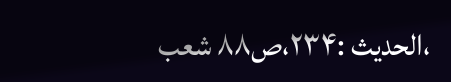،الحدیث :۲۳۴،ص۸۸ شعب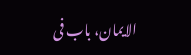الایمان، باب فی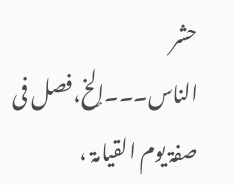حشر الناس۔۔۔إلخ،فصل فی صفۃ یوم القیامۃ ،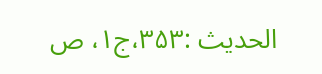الحدیث :۳۵۳،ج۱، ص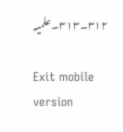۳۱۲۔۳۱۳۔علمیہ

Exit mobile version